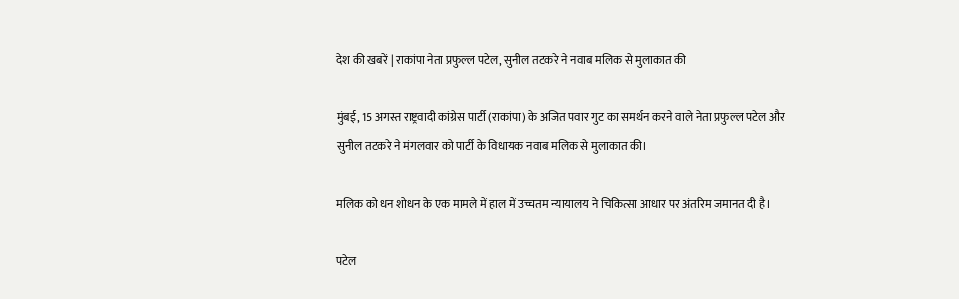देश की खबरें | राकांपा नेता प्रफुल्ल पटेल, सुनील तटकरे ने नवाब मलिक से मुलाकात की

मुंबई, 15 अगस्त राष्ट्रवादी कांग्रेस पार्टी (राकांपा) के अजित पवार गुट का समर्थन करने वाले नेता प्रफुल्ल पटेल और सुनील तटकरे ने मंगलवार को पार्टी के विधायक नवाब मलिक से मुलाकात की।

मलिक को धन शोधन के एक मामले में हाल में उच्चतम न्यायालय ने चिकित्सा आधार पर अंतरिम जमानत दी है।

पटेल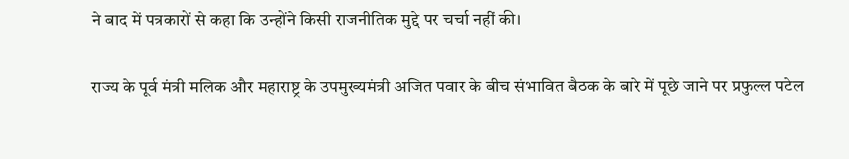ने बाद में पत्रकारों से कहा कि उन्होंने किसी राजनीतिक मुद्दे पर चर्चा नहीं की।

राज्य के पूर्व मंत्री मलिक और महाराष्ट्र के उपमुख्यमंत्री अजित पवार के बीच संभावित बैठक के बारे में पूछे जाने पर प्रफुल्ल पटेल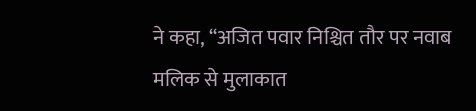ने कहा, ‘‘अजित पवार निश्चित तौर पर नवाब मलिक से मुलाकात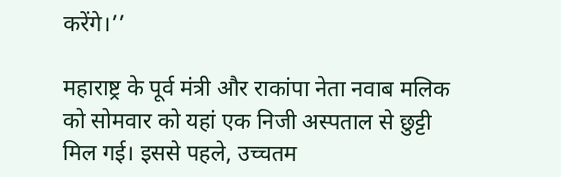करेंगे।’’

महाराष्ट्र के पूर्व मंत्री और राकांपा नेता नवाब मलिक को सोमवार को यहां एक निजी अस्पताल से छुट्टी मिल गई। इससे पहले, उच्चतम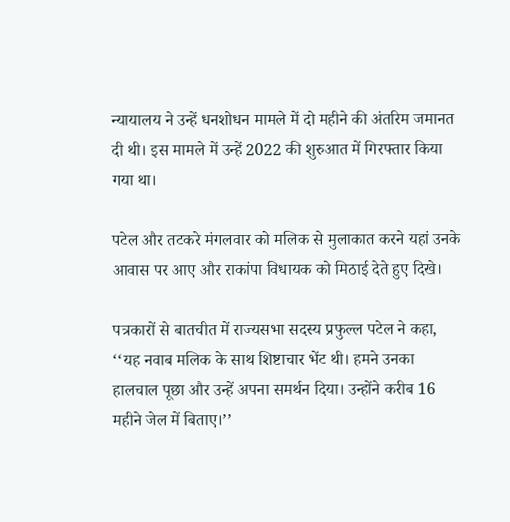न्यायालय ने उन्हें धनशोधन मामले में दो महीने की अंतरिम जमानत दी थी। इस मामले में उन्हें 2022 की शुरुआत में गिरफ्तार किया गया था।

पटेल और तटकरे मंगलवार को मलिक से मुलाकात करने यहां उनके आवास पर आए और राकांपा विधायक को मिठाई देते हुए दिखे।

पत्रकारों से बातचीत में राज्यसभा सदस्य प्रफुल्ल पटेल ने कहा, ‘‘यह नवाब मलिक के साथ शिष्टाचार भेंट थी। हमने उनका हालचाल पूछा और उन्हें अपना समर्थन दिया। उन्होंने करीब 16 महीने जेल में बिताए।’’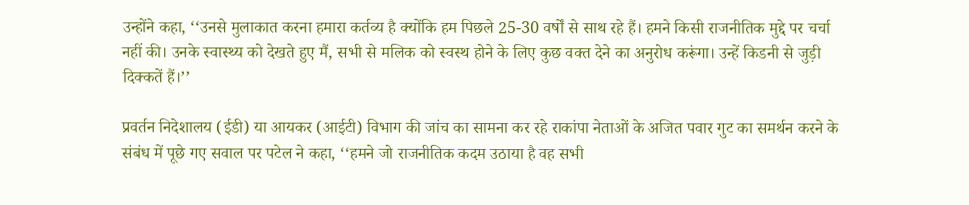उन्होंने कहा, ‘‘उनसे मुलाकात करना हमारा कर्तव्य है क्योंकि हम पिछले 25-30 वर्षों से साथ रहे हैं। हमने किसी राजनीतिक मुद्दे पर चर्चा नहीं की। उनके स्वास्थ्य को देखते हुए मैं, सभी से मलिक को स्वस्थ होने के लिए कुछ वक्त देने का अनुरोध करूंगा। उन्हें किडनी से जुड़ी दिक्कतें हैं।’’

प्रवर्तन निदेशालय (ईडी) या आयकर (आईटी) विभाग की जांच का सामना कर रहे राकांपा नेताओं के अजित पवार गुट का समर्थन करने के संबंध में पूछे गए सवाल पर पटेल ने कहा, ‘‘हमने जो राजनीतिक कदम उठाया है वह सभी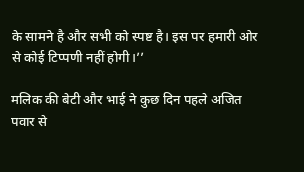के सामने है और सभी को स्पष्ट है। इस पर हमारी ओर से कोई टिप्पणी नहीं होगी।’’

मलिक की बेटी और भाई ने कुछ दिन पहले अजित पवार से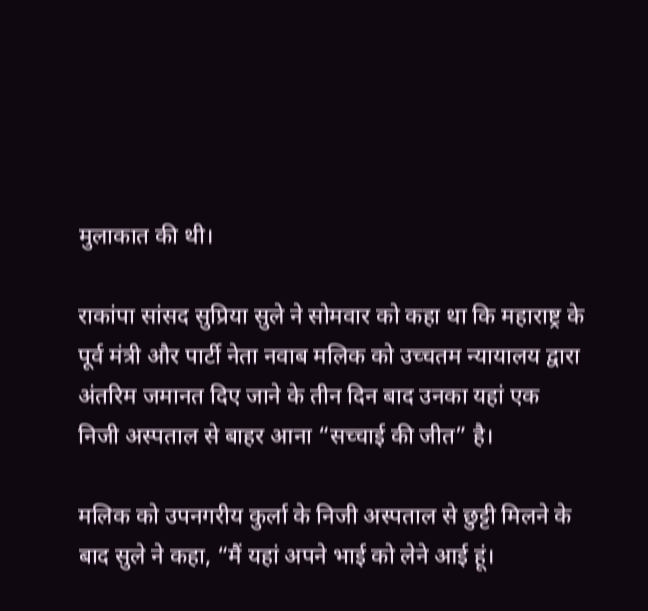मुलाकात की थी।

राकांपा सांसद सुप्रिया सुले ने सोमवार को कहा था कि महाराष्ट्र के पूर्व मंत्री और पार्टी नेता नवाब मलिक को उच्चतम न्यायालय द्वारा अंतरिम जमानत दिए जाने के तीन दिन बाद उनका यहां एक निजी अस्पताल से बाहर आना “सच्चाई की जीत” है।

मलिक को उपनगरीय कुर्ला के निजी अस्पताल से छुट्टी मिलने के बाद सुले ने कहा, “मैं यहां अपने भाई को लेने आई हूं।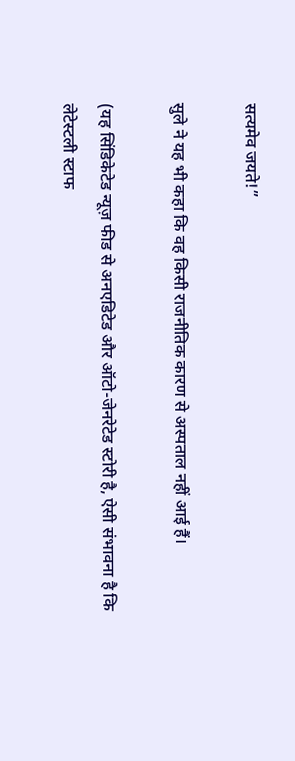सत्यमेव जयते!”

सुले ने यह भी कहा कि वह किसी राजनीतिक कारण से अस्पताल नहीं आई हैं।

(यह सिंडिकेटेड न्यूज़ फीड से अनएडिटेड और ऑटो-जेनरेटेड स्टोरी है, ऐसी संभावना है कि लेटेस्टली स्टाफ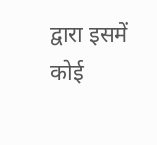द्वारा इसमें कोई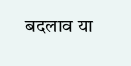बदलाव या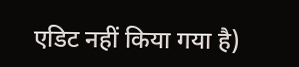एडिट नहीं किया गया है)